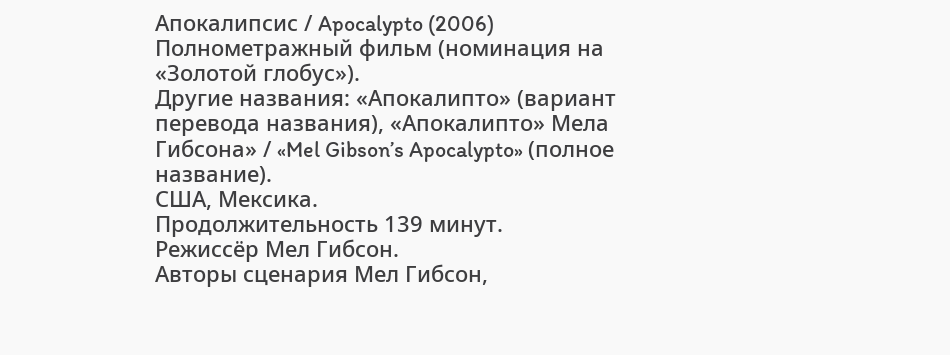Апокалипсис / Apocalypto (2006)
Полнометражный фильм (номинация на «Золотой глобус»).
Другие названия: «Апокалипто» (вариант перевода названия), «Апокалипто» Мела Гибсона» / «Mel Gibson’s Apocalypto» (полное название).
США, Мексика.
Продолжительность 139 минут.
Режиссёр Мел Гибсон.
Авторы сценария Мел Гибсон,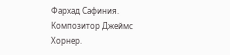Фархад Сафиния.
Композитор Джеймс Хорнер.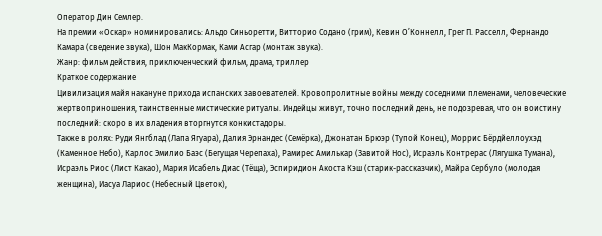Оператор Дин Семлер.
На премии «Оскар» номинировались: Альдо Синьоретти, Витторио Содано (грим), Кевин О’Коннелл, Грег П. Расселл, Фернандо Камара (сведение звука), Шон МакКормак, Ками Асгар (монтаж звука).
Жанр: фильм действия, приключенческий фильм, драма, триллер
Краткое содержание
Цивилизация майя накануне прихода испанских завоевателей. Кровопролитные войны между соседними племенами, человеческие жертвоприношения, таинственные мистические ритуалы. Индейцы живут, точно последний день, не подозревая, что он воистину последний: скоро в их владения вторгнутся конкистадоры.
Также в ролях: Руди Янгблад (Лапа Ягуара), Далия Эрнандес (Семёрка), Джонатан Брюэр (Тупой Конец), Моррис Бёрдйеллоухэд (Каменное Небо), Карлос Эмилио Баэс (Бегущая Черепаха), Рамирес Амилькар (Завитой Нос), Исраэль Контрерас (Лягушка Тумана), Исраэль Риос (Лист Какао), Мария Исабель Диас (Тёща), Эспиридион Акоста Кэш (старик-рассказчик), Майра Сербуло (молодая женщина), Иасуа Лариос (Небесный Цветок),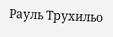Рауль Трухильо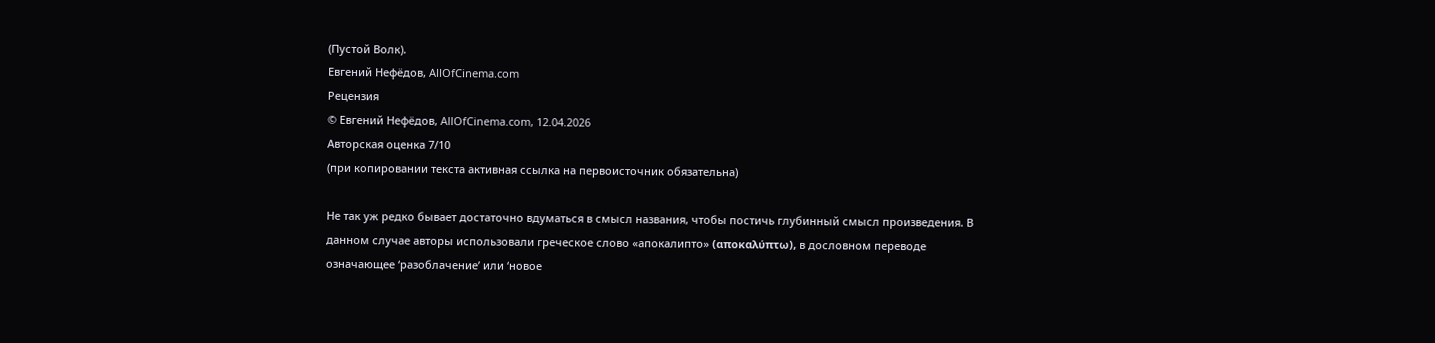(Пустой Волк).
Евгений Нефёдов, AllOfCinema.com
Рецензия
© Евгений Нефёдов, AllOfCinema.com, 12.04.2026
Авторская оценка 7/10
(при копировании текста активная ссылка на первоисточник обязательна)

Не так уж редко бывает достаточно вдуматься в смысл названия, чтобы постичь глубинный смысл произведения. В данном случае авторы использовали греческое слово «апокалипто» (αποκαλύπτω), в дословном переводе означающее ‘разоблачение’ или ‘новое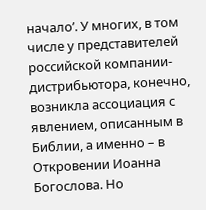начало’. У многих, в том числе у представителей российской компании-дистрибьютора, конечно, возникла ассоциация с явлением, описанным в Библии, а именно – в Откровении Иоанна Богослова. Но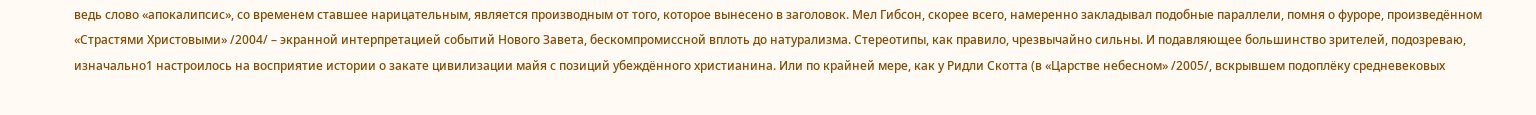ведь слово «апокалипсис», со временем ставшее нарицательным, является производным от того, которое вынесено в заголовок. Мел Гибсон, скорее всего, намеренно закладывал подобные параллели, помня о фуроре, произведённом «Страстями Христовыми» /2004/ – экранной интерпретацией событий Нового Завета, бескомпромиссной вплоть до натурализма. Стереотипы, как правило, чрезвычайно сильны. И подавляющее большинство зрителей, подозреваю, изначально1 настроилось на восприятие истории о закате цивилизации майя с позиций убеждённого христианина. Или по крайней мере, как у Ридли Скотта (в «Царстве небесном» /2005/, вскрывшем подоплёку средневековых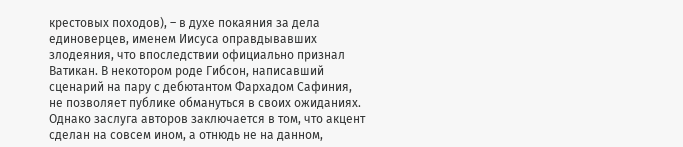крестовых походов), – в духе покаяния за дела единоверцев, именем Иисуса оправдывавших злодеяния, что впоследствии официально признал Ватикан. В некотором роде Гибсон, написавший сценарий на пару с дебютантом Фархадом Сафиния, не позволяет публике обмануться в своих ожиданиях. Однако заслуга авторов заключается в том, что акцент сделан на совсем ином, а отнюдь не на данном,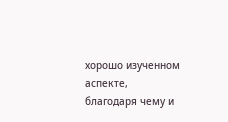хорошо изученном аспекте, благодаря чему и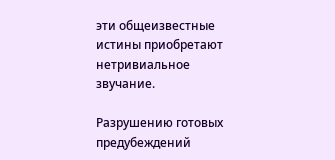эти общеизвестные истины приобретают нетривиальное звучание.

Разрушению готовых предубеждений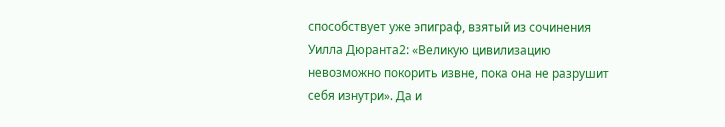способствует уже эпиграф, взятый из сочинения Уилла Дюранта2: «Великую цивилизацию невозможно покорить извне, пока она не разрушит себя изнутри». Да и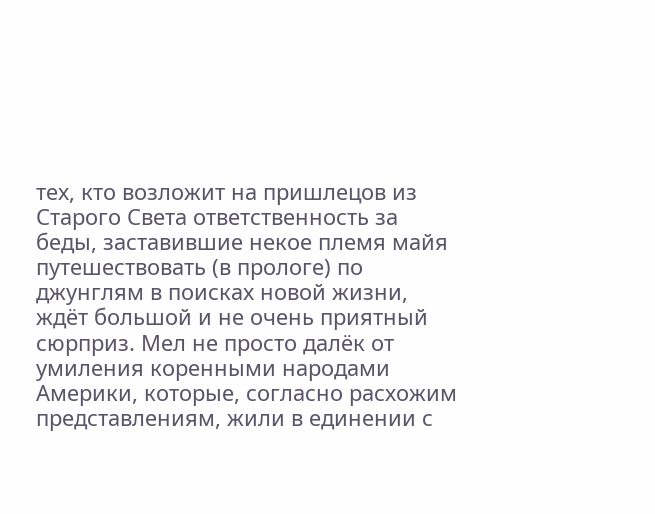тех, кто возложит на пришлецов из Старого Света ответственность за беды, заставившие некое племя майя путешествовать (в прологе) по джунглям в поисках новой жизни, ждёт большой и не очень приятный сюрприз. Мел не просто далёк от умиления коренными народами Америки, которые, согласно расхожим представлениям, жили в единении с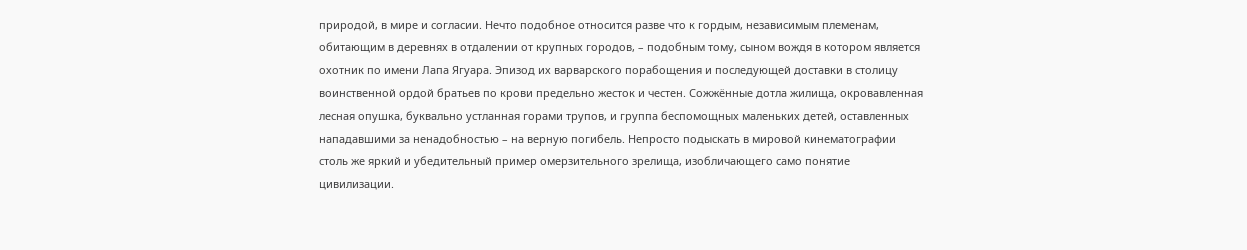природой, в мире и согласии. Нечто подобное относится разве что к гордым, независимым племенам, обитающим в деревнях в отдалении от крупных городов, – подобным тому, сыном вождя в котором является охотник по имени Лапа Ягуара. Эпизод их варварского порабощения и последующей доставки в столицу воинственной ордой братьев по крови предельно жесток и честен. Сожжённые дотла жилища, окровавленная лесная опушка, буквально устланная горами трупов, и группа беспомощных маленьких детей, оставленных нападавшими за ненадобностью – на верную погибель. Непросто подыскать в мировой кинематографии столь же яркий и убедительный пример омерзительного зрелища, изобличающего само понятие цивилизации.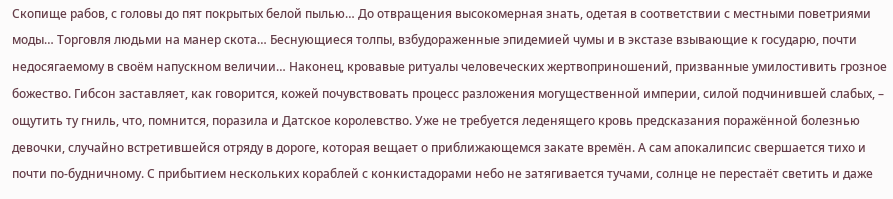Скопище рабов, с головы до пят покрытых белой пылью… До отвращения высокомерная знать, одетая в соответствии с местными поветриями моды… Торговля людьми на манер скота… Беснующиеся толпы, взбудораженные эпидемией чумы и в экстазе взывающие к государю, почти недосягаемому в своём напускном величии… Наконец, кровавые ритуалы человеческих жертвоприношений, призванные умилостивить грозное божество. Гибсон заставляет, как говорится, кожей почувствовать процесс разложения могущественной империи, силой подчинившей слабых, – ощутить ту гниль, что, помнится, поразила и Датское королевство. Уже не требуется леденящего кровь предсказания поражённой болезнью девочки, случайно встретившейся отряду в дороге, которая вещает о приближающемся закате времён. А сам апокалипсис свершается тихо и почти по-будничному. С прибытием нескольких кораблей с конкистадорами небо не затягивается тучами, солнце не перестаёт светить и даже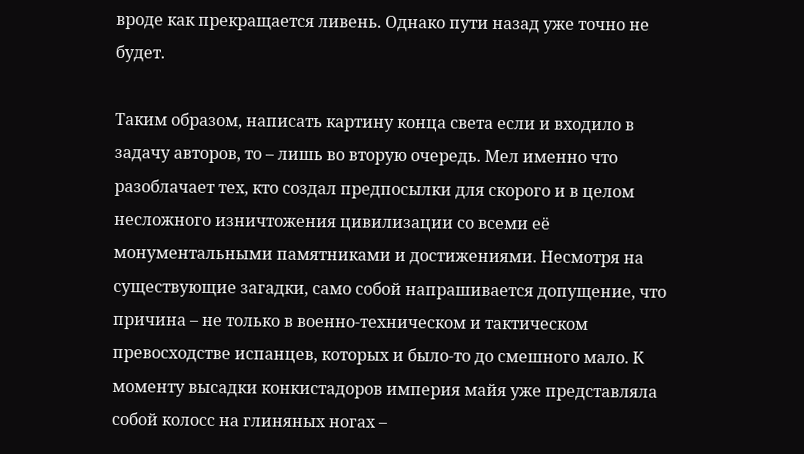вроде как прекращается ливень. Однако пути назад уже точно не будет.

Таким образом, написать картину конца света если и входило в задачу авторов, то – лишь во вторую очередь. Мел именно что разоблачает тех, кто создал предпосылки для скорого и в целом несложного изничтожения цивилизации со всеми её монументальными памятниками и достижениями. Несмотря на существующие загадки, само собой напрашивается допущение, что причина – не только в военно-техническом и тактическом превосходстве испанцев, которых и было-то до смешного мало. К моменту высадки конкистадоров империя майя уже представляла собой колосс на глиняных ногах –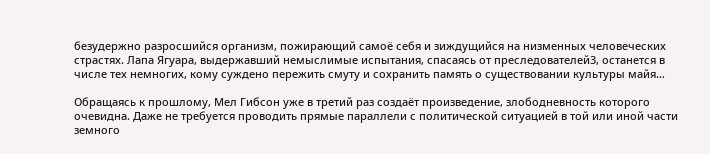безудержно разросшийся организм, пожирающий самоё себя и зиждущийся на низменных человеческих страстях. Лапа Ягуара, выдержавший немыслимые испытания, спасаясь от преследователей3, останется в числе тех немногих, кому суждено пережить смуту и сохранить память о существовании культуры майя…

Обращаясь к прошлому, Мел Гибсон уже в третий раз создаёт произведение, злободневность которого очевидна. Даже не требуется проводить прямые параллели с политической ситуацией в той или иной части земного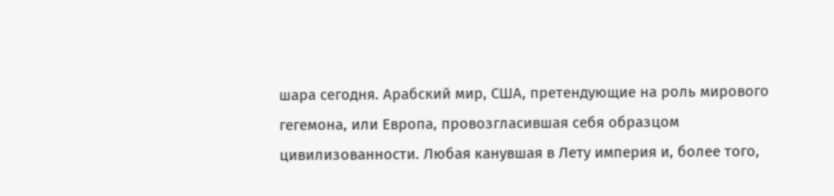шара сегодня. Арабский мир, США, претендующие на роль мирового гегемона, или Европа, провозгласившая себя образцом цивилизованности. Любая канувшая в Лету империя и, более того,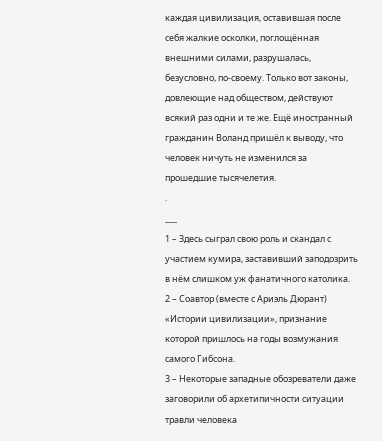каждая цивилизация, оставившая после себя жалкие осколки, поглощённая внешними силами, разрушалась, безусловно, по-своему. Только вот законы, довлеющие над обществом, действуют всякий раз одни и те же. Ещё иностранный гражданин Воланд пришёл к выводу, что человек ничуть не изменился за прошедшие тысячелетия.
.
___
1 – Здесь сыграл свою роль и скандал с участием кумира, заставивший заподозрить в нём слишком уж фанатичного католика.
2 – Соавтор (вместе с Ариэль Дюрант) «Истории цивилизации», признание которой пришлось на годы возмужания самого Гибсона.
3 – Некоторые западные обозреватели даже заговорили об архетипичности ситуации травли человека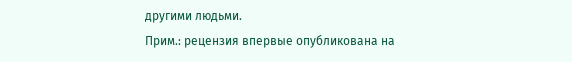другими людьми.
Прим.: рецензия впервые опубликована на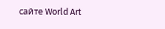сайте World Art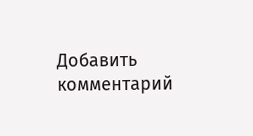Добавить комментарий